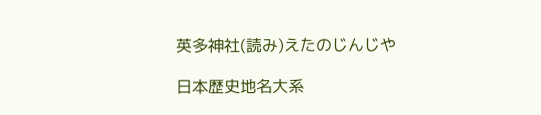英多神社(読み)えたのじんじや

日本歴史地名大系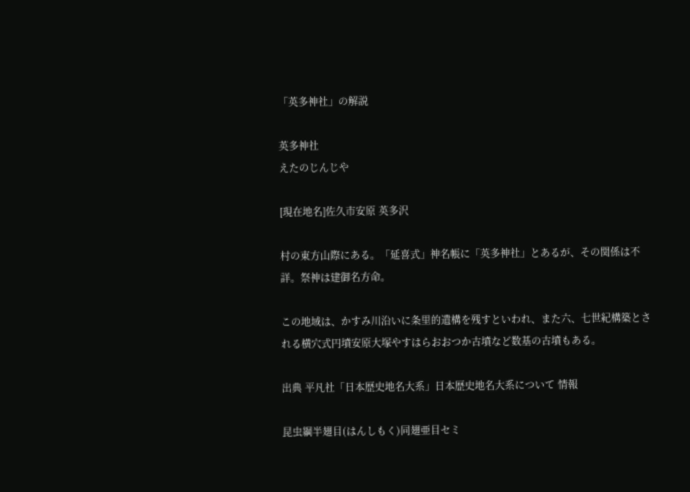「英多神社」の解説

英多神社
えたのじんじや

[現在地名]佐久市安原 英多沢

村の東方山際にある。「延喜式」神名帳に「英多神社」とあるが、その関係は不詳。祭神は建御名方命。

この地域は、かすみ川沿いに条里的遺構を残すといわれ、また六、七世紀構築とされる横穴式円墳安原大塚やすはらおおつか古墳など数基の古墳もある。

出典 平凡社「日本歴史地名大系」日本歴史地名大系について 情報

昆虫綱半翅目(はんしもく)同翅亜目セミ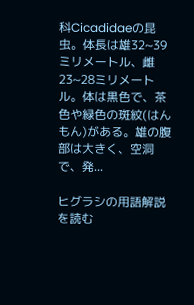科Cicadidaeの昆虫。体長は雄32~39ミリメートル、雌23~28ミリメートル。体は黒色で、茶色や緑色の斑紋(はんもん)がある。雄の腹部は大きく、空洞で、発...

ヒグラシの用語解説を読む